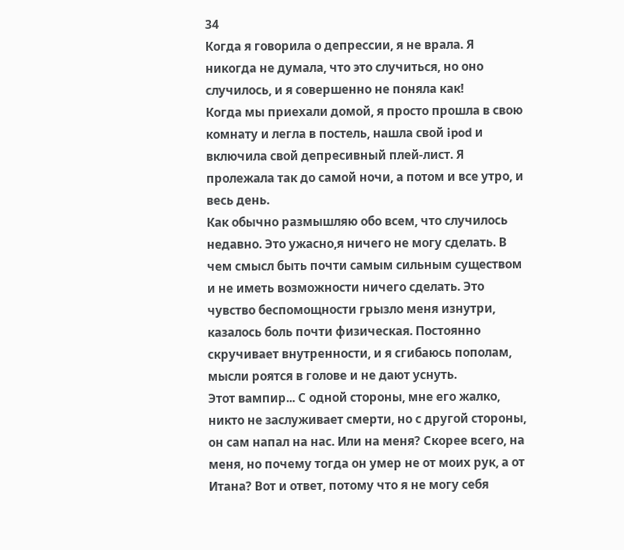34
Когда я говорила о депрессии, я не врала. Я никогда не думала, что это случиться, но оно случилось, и я совершенно не поняла как!
Когда мы приехали домой, я просто прошла в свою комнату и легла в постель, нашла свой ipod и включила свой депресивный плей-лист. Я пролежала так до самой ночи, а потом и все утро, и весь день.
Как обычно размышляю обо всем, что случилось недавно. Это ужасно,я ничего не могу сделать. В чем смысл быть почти самым сильным существом и не иметь возможности ничего сделать. Это чувство беспомощности грызло меня изнутри, казалось боль почти физическая. Постоянно скручивает внутренности, и я сгибаюсь пополам, мысли роятся в голове и не дают уснуть.
Этот вампир... С одной стороны, мне его жалко, никто не заслуживает смерти, но с другой стороны, он сам напал на нас. Или на меня? Скорее всего, на меня, но почему тогда он умер не от моих рук, а от Итана? Вот и ответ, потому что я не могу себя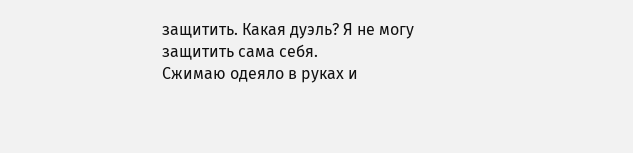защитить. Какая дуэль? Я не могу защитить сама себя.
Сжимаю одеяло в руках и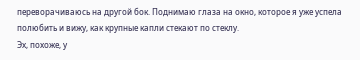переворачиваюсь на другой бок. Поднимаю глаза на окно, которое я уже успела полюбить и вижу, как крупные капли стекают по стеклу.
Эх, похоже, у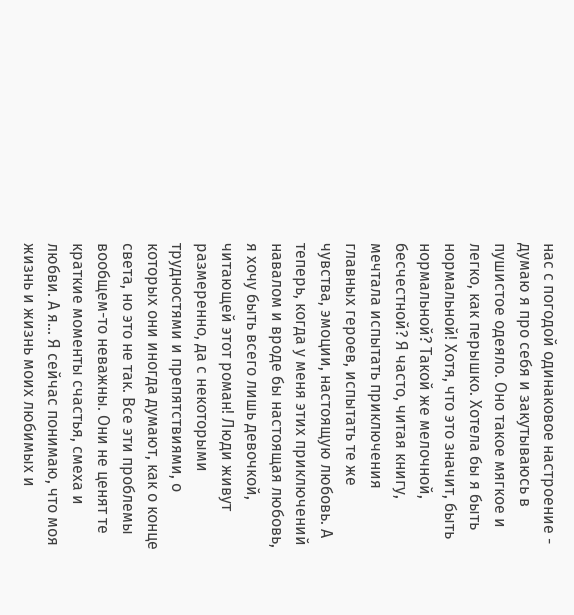нас с погодой одинаковое настроение - думаю я про себя и закутываюсь в пушистое одеяло. Оно такое мягкое и легко, как перышко. Хотела бы я быть нормальной! Хотя, что это значит, быть нормальной? Такой же мелочной, бесчестной? Я часто, читая книгу, мечтала испытать приключения главных героев, испытать те же чувства, эмоции, настоящую любовь. А теперь, когда у меня этих приключений навалом и вроде бы настоящая любовь, я хочу быть всего лишь девочкой, читающей этот роман! Люди живут размеренно, да с некоторыми трудностями и препятствиями, о которых они иногда думают, как о конце света, но это не так. Все эти проблемы вообщем-то неважны. Они не ценят те краткие моменты счастья, смеха и любви. А я... Я сейчас понимаю, что моя жизнь и жизнь моих любимых и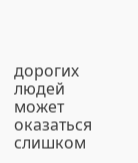дорогих людей может оказаться слишком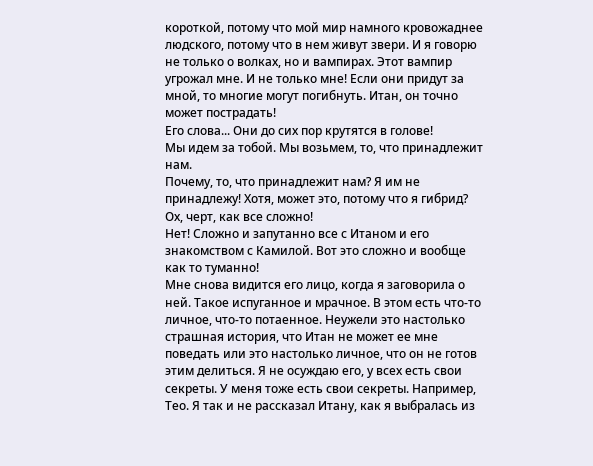короткой, потому что мой мир намного кровожаднее людского, потому что в нем живут звери. И я говорю не только о волках, но и вампирах. Этот вампир угрожал мне. И не только мне! Если они придут за мной, то многие могут погибнуть. Итан, он точно может пострадать!
Его слова... Они до сих пор крутятся в голове!
Мы идем за тобой. Мы возьмем, то, что принадлежит нам.
Почему, то, что принадлежит нам? Я им не принадлежу! Хотя, может это, потому что я гибрид? Ох, черт, как все сложно!
Нет! Сложно и запутанно все с Итаном и его знакомством с Камилой. Вот это сложно и вообще как то туманно!
Мне снова видится его лицо, когда я заговорила о ней. Такое испуганное и мрачное. В этом есть что-то личное, что-то потаенное. Неужели это настолько страшная история, что Итан не может ее мне поведать или это настолько личное, что он не готов этим делиться. Я не осуждаю его, у всех есть свои секреты. У меня тоже есть свои секреты. Например, Тео. Я так и не рассказал Итану, как я выбралась из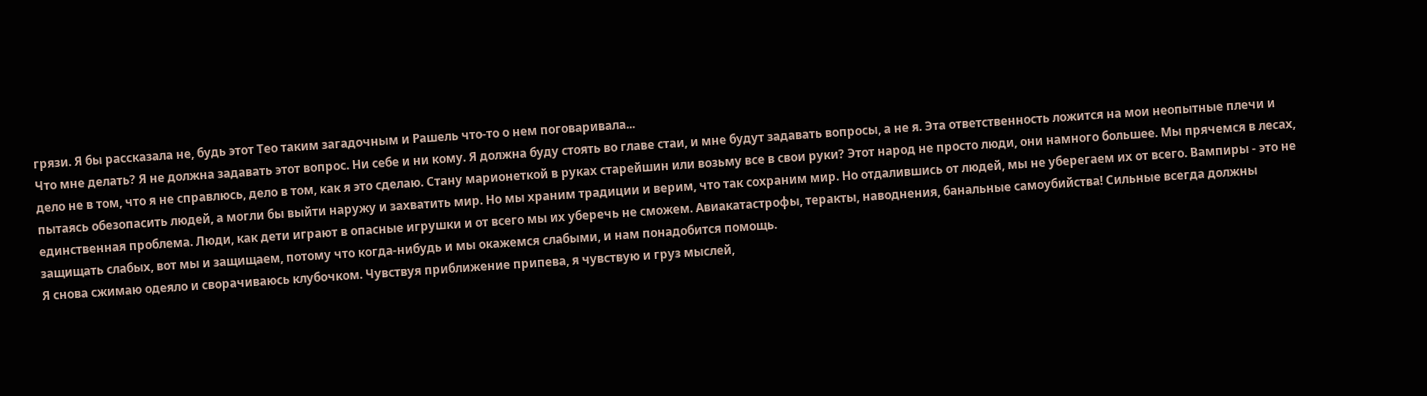грязи. Я бы рассказала не, будь этот Тео таким загадочным и Рашель что-то о нем поговаривала...
Что мне делать? Я не должна задавать этот вопрос. Ни себе и ни кому. Я должна буду стоять во главе стаи, и мне будут задавать вопросы, а не я. Эта ответственность ложится на мои неопытные плечи и дело не в том, что я не справлюсь, дело в том, как я это сделаю. Стану марионеткой в руках старейшин или возьму все в свои руки? Этот народ не просто люди, они намного большее. Мы прячемся в лесах, пытаясь обезопасить людей, а могли бы выйти наружу и захватить мир. Но мы храним традиции и верим, что так сохраним мир. Но отдалившись от людей, мы не уберегаем их от всего. Вампиры - это не единственная проблема. Люди, как дети играют в опасные игрушки и от всего мы их уберечь не сможем. Авиакатастрофы, теракты, наводнения, банальные самоубийства! Сильные всегда должны защищать слабых, вот мы и защищаем, потому что когда-нибудь и мы окажемся слабыми, и нам понадобится помощь.
Я снова сжимаю одеяло и сворачиваюсь клубочком. Чувствуя приближение припева, я чувствую и груз мыслей,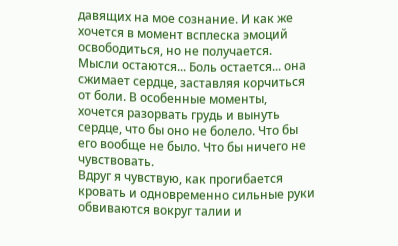давящих на мое сознание. И как же хочется в момент всплеска эмоций освободиться, но не получается. Мысли остаются... Боль остается... она сжимает сердце, заставляя корчиться от боли. В особенные моменты, хочется разорвать грудь и вынуть сердце, что бы оно не болело. Что бы его вообще не было. Что бы ничего не чувствовать.
Вдруг я чувствую, как прогибается кровать и одновременно сильные руки обвиваются вокруг талии и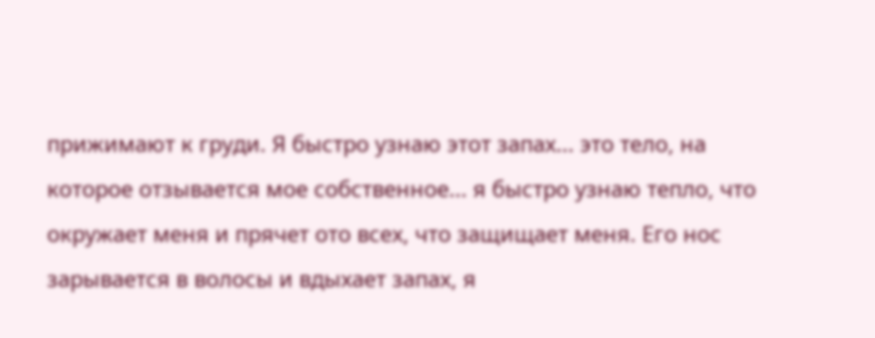прижимают к груди. Я быстро узнаю этот запах... это тело, на которое отзывается мое собственное... я быстро узнаю тепло, что окружает меня и прячет ото всех, что защищает меня. Его нос зарывается в волосы и вдыхает запах, я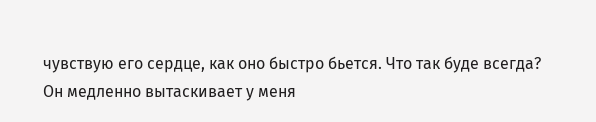чувствую его сердце, как оно быстро бьется. Что так буде всегда?
Он медленно вытаскивает у меня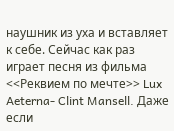наушник из уха и вставляет к себе. Сейчас как раз играет песня из фильма <<Реквием по мечте>> Lux Aeterna- Clint Mansell. Даже если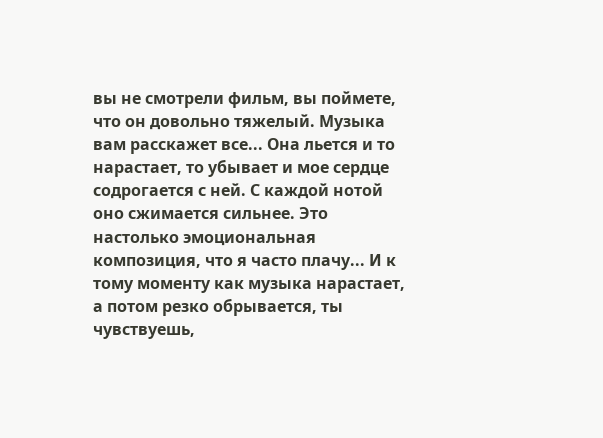вы не смотрели фильм, вы поймете, что он довольно тяжелый. Музыка вам расскажет все... Она льется и то нарастает, то убывает и мое сердце содрогается с ней. С каждой нотой оно сжимается сильнее. Это настолько эмоциональная композиция, что я часто плачу... И к тому моменту как музыка нарастает, а потом резко обрывается, ты чувствуешь,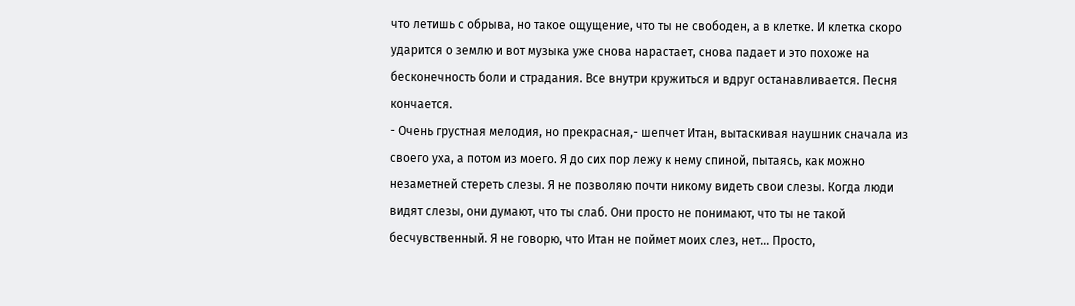что летишь с обрыва, но такое ощущение, что ты не свободен, а в клетке. И клетка скоро ударится о землю и вот музыка уже снова нарастает, снова падает и это похоже на бесконечность боли и страдания. Все внутри кружиться и вдруг останавливается. Песня кончается.
- Очень грустная мелодия, но прекрасная,- шепчет Итан, вытаскивая наушник сначала из своего уха, а потом из моего. Я до сих пор лежу к нему спиной, пытаясь, как можно незаметней стереть слезы. Я не позволяю почти никому видеть свои слезы. Когда люди видят слезы, они думают, что ты слаб. Они просто не понимают, что ты не такой бесчувственный. Я не говорю, что Итан не поймет моих слез, нет... Просто,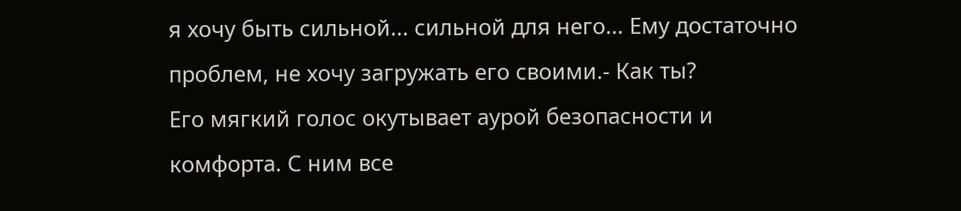я хочу быть сильной... сильной для него... Ему достаточно проблем, не хочу загружать его своими.- Как ты?
Его мягкий голос окутывает аурой безопасности и комфорта. С ним все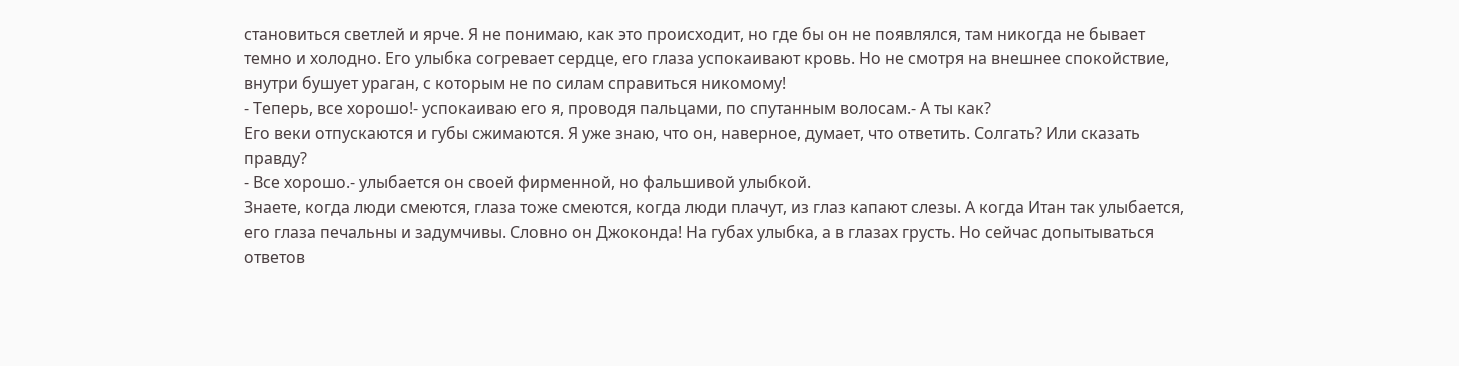становиться светлей и ярче. Я не понимаю, как это происходит, но где бы он не появлялся, там никогда не бывает темно и холодно. Его улыбка согревает сердце, его глаза успокаивают кровь. Но не смотря на внешнее спокойствие, внутри бушует ураган, с которым не по силам справиться никомому!
- Теперь, все хорошо!- успокаиваю его я, проводя пальцами, по спутанным волосам.- А ты как?
Его веки отпускаются и губы сжимаются. Я уже знаю, что он, наверное, думает, что ответить. Солгать? Или сказать правду?
- Все хорошо.- улыбается он своей фирменной, но фальшивой улыбкой.
Знаете, когда люди смеются, глаза тоже смеются, когда люди плачут, из глаз капают слезы. А когда Итан так улыбается, его глаза печальны и задумчивы. Словно он Джоконда! На губах улыбка, а в глазах грусть. Но сейчас допытываться ответов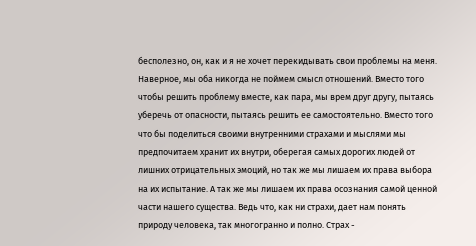бесполезно, он, как и я не хочет перекидывать свои проблемы на меня. Наверное, мы оба никогда не поймем смысл отношений. Вместо того чтобы решить проблему вместе, как пара, мы врем друг другу, пытаясь уберечь от опасности, пытаясь решить ее самостоятельно. Вместо того что бы поделиться своими внутренними страхами и мыслями мы предпочитаем хранит их внутри, оберегая самых дорогих людей от лишних отрицательных эмоций, но так же мы лишаем их права выбора на их испытание. А так же мы лишаем их права осознания самой ценной части нашего существа. Ведь что, как ни страхи, дает нам понять природу человека, так многогранно и полно. Страх -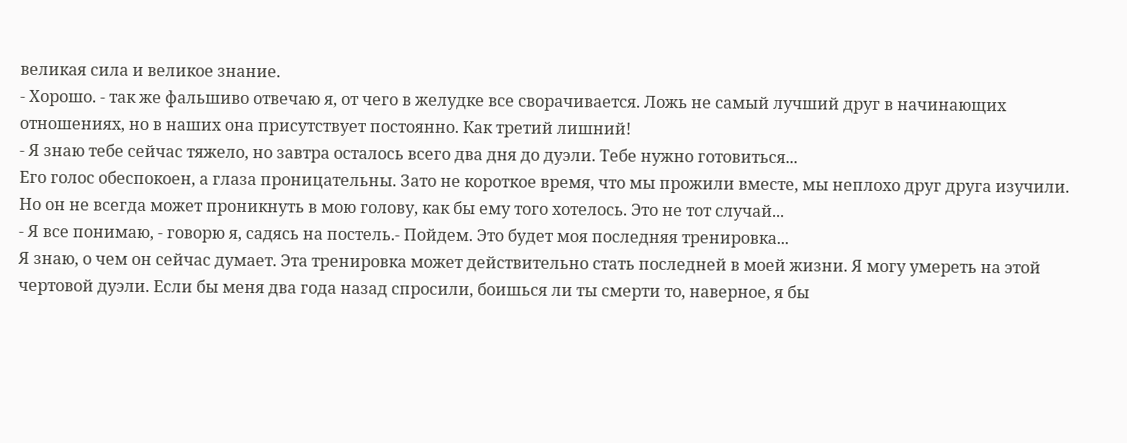великая сила и великое знание.
- Хорошо. - так же фальшиво отвечаю я, от чего в желудке все сворачивается. Ложь не самый лучший друг в начинающих отношениях, но в наших она присутствует постоянно. Как третий лишний!
- Я знаю тебе сейчас тяжело, но завтра осталось всего два дня до дуэли. Тебе нужно готовиться...
Его голос обеспокоен, а глаза проницательны. Зато не короткое время, что мы прожили вместе, мы неплохо друг друга изучили. Но он не всегда может проникнуть в мою голову, как бы ему того хотелось. Это не тот случай...
- Я все понимаю, - говорю я, садясь на постель.- Пойдем. Это будет моя последняя тренировка...
Я знаю, о чем он сейчас думает. Эта тренировка может действительно стать последней в моей жизни. Я могу умереть на этой чертовой дуэли. Если бы меня два года назад спросили, боишься ли ты смерти то, наверное, я бы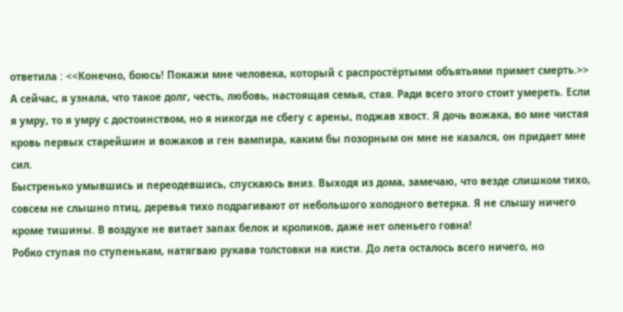ответила : <<Конечно, боюсь! Покажи мне человека, который с распростёртыми объятьями примет смерть.>> А сейчас, я узнала, что такое долг, честь, любовь, настоящая семья, стая. Ради всего этого стоит умереть. Если я умру, то я умру с достоинством, но я никогда не сбегу с арены, поджав хвост. Я дочь вожака, во мне чистая кровь первых старейшин и вожаков и ген вампира, каким бы позорным он мне не казался, он придает мне сил.
Быстренько умывшись и переодевшись, спускаюсь вниз. Выходя из дома, замечаю, что везде слишком тихо, совсем не слышно птиц, деревья тихо подрагивают от небольшого холодного ветерка. Я не слышу ничего кроме тишины. В воздухе не витает запах белок и кроликов, даже нет оленьего говна!
Робко ступая по ступенькам, натягваю рукава толстовки на кисти. До лета осталось всего ничего, но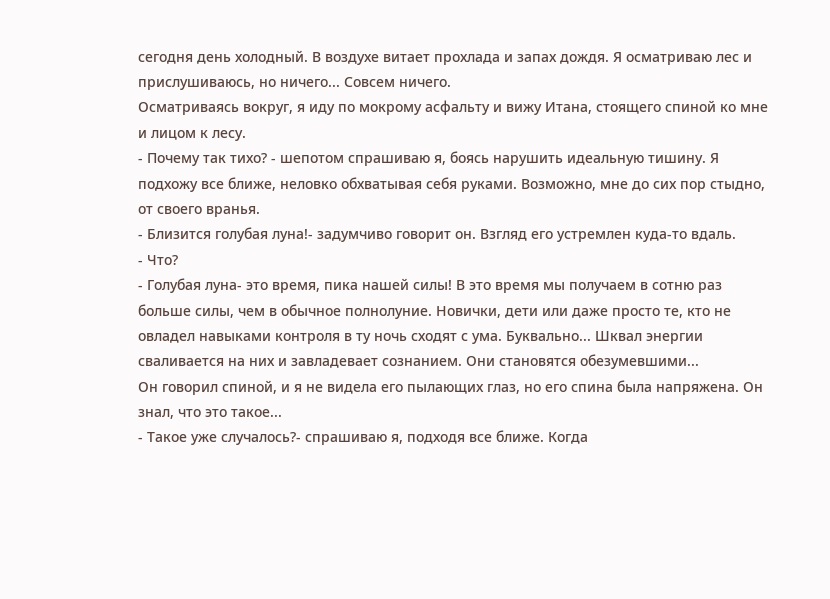сегодня день холодный. В воздухе витает прохлада и запах дождя. Я осматриваю лес и прислушиваюсь, но ничего... Совсем ничего.
Осматриваясь вокруг, я иду по мокрому асфальту и вижу Итана, стоящего спиной ко мне и лицом к лесу.
- Почему так тихо? - шепотом спрашиваю я, боясь нарушить идеальную тишину. Я подхожу все ближе, неловко обхватывая себя руками. Возможно, мне до сих пор стыдно, от своего вранья.
- Близится голубая луна!- задумчиво говорит он. Взгляд его устремлен куда-то вдаль.
- Что?
- Голубая луна- это время, пика нашей силы! В это время мы получаем в сотню раз больше силы, чем в обычное полнолуние. Новички, дети или даже просто те, кто не овладел навыками контроля в ту ночь сходят с ума. Буквально... Шквал энергии сваливается на них и завладевает сознанием. Они становятся обезумевшими...
Он говорил спиной, и я не видела его пылающих глаз, но его спина была напряжена. Он знал, что это такое...
- Такое уже случалось?- спрашиваю я, подходя все ближе. Когда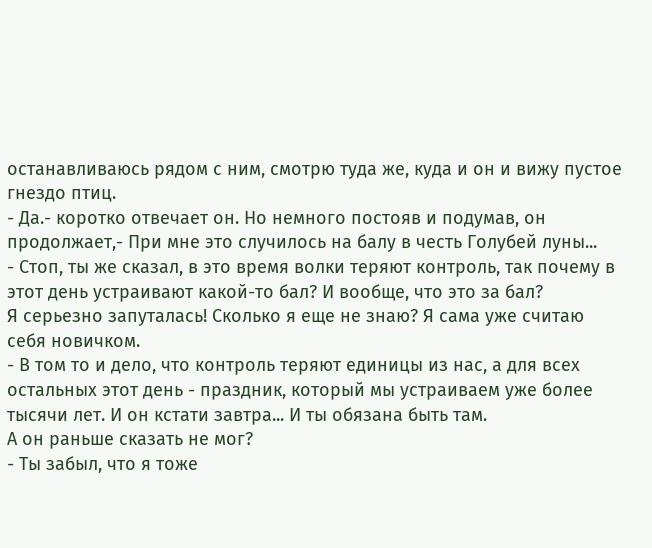останавливаюсь рядом с ним, смотрю туда же, куда и он и вижу пустое гнездо птиц.
- Да.- коротко отвечает он. Но немного постояв и подумав, он продолжает,- При мне это случилось на балу в честь Голубей луны...
- Стоп, ты же сказал, в это время волки теряют контроль, так почему в этот день устраивают какой-то бал? И вообще, что это за бал?
Я серьезно запуталась! Сколько я еще не знаю? Я сама уже считаю себя новичком.
- В том то и дело, что контроль теряют единицы из нас, а для всех остальных этот день - праздник, который мы устраиваем уже более тысячи лет. И он кстати завтра... И ты обязана быть там.
А он раньше сказать не мог?
- Ты забыл, что я тоже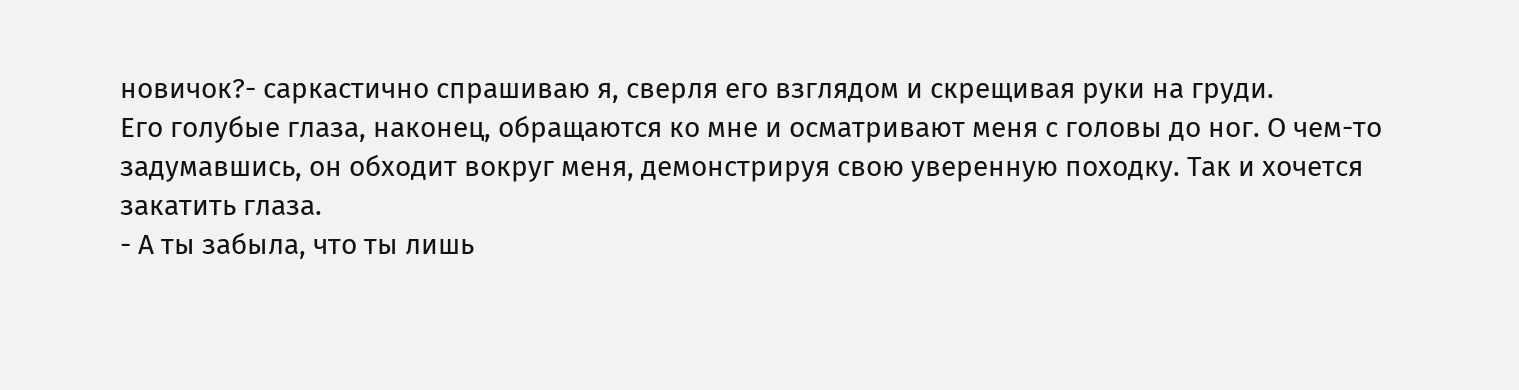новичок?- саркастично спрашиваю я, сверля его взглядом и скрещивая руки на груди.
Его голубые глаза, наконец, обращаются ко мне и осматривают меня с головы до ног. О чем-то задумавшись, он обходит вокруг меня, демонстрируя свою уверенную походку. Так и хочется закатить глаза.
- А ты забыла, что ты лишь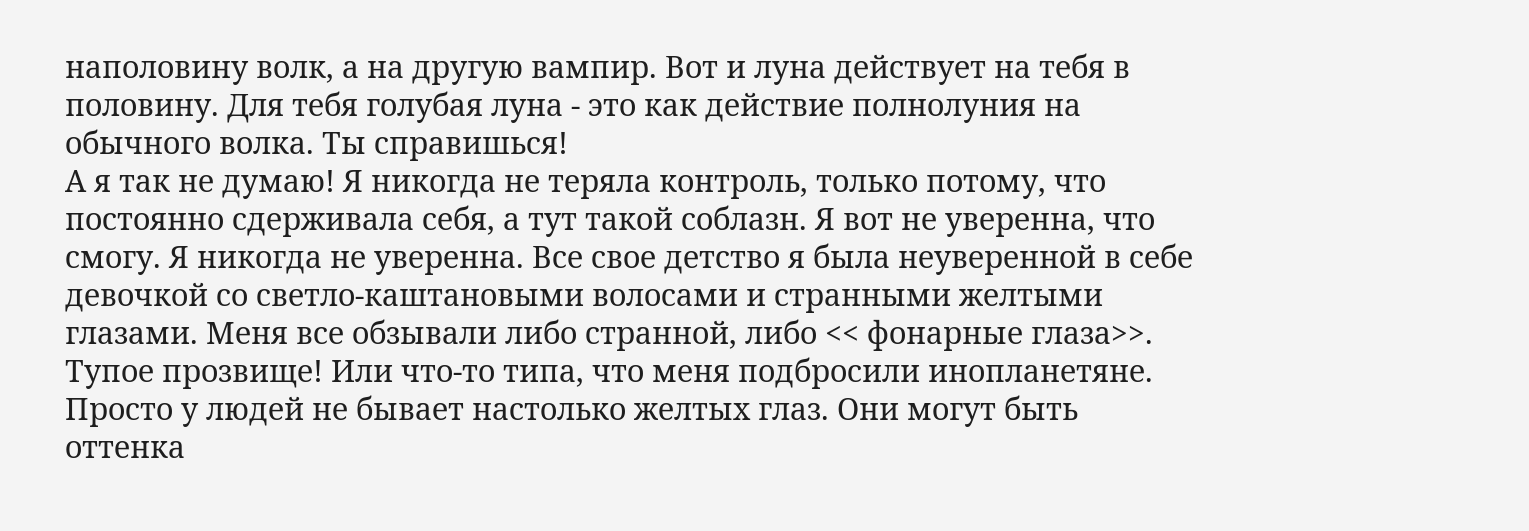наполовину волк, а на другую вампир. Вот и луна действует на тебя в половину. Для тебя голубая луна - это как действие полнолуния на обычного волка. Ты справишься!
А я так не думаю! Я никогда не теряла контроль, только потому, что постоянно сдерживала себя, а тут такой соблазн. Я вот не уверенна, что смогу. Я никогда не уверенна. Все свое детство я была неуверенной в себе девочкой со светло-каштановыми волосами и странными желтыми глазами. Меня все обзывали либо странной, либо << фонарные глаза>>. Тупое прозвище! Или что-то типа, что меня подбросили инопланетяне. Просто у людей не бывает настолько желтых глаз. Они могут быть оттенка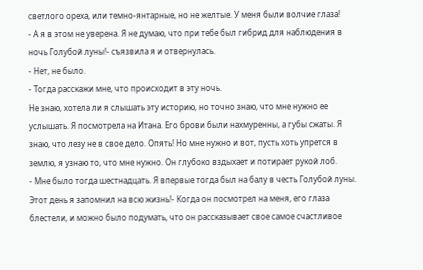светлого ореха, или темно-янтарные, но не желтые. У меня были волчие глаза!
- А я в этом не уверена. Я не думаю, что при тебе был гибрид для наблюдения в ночь Голубой луны!- съязвила я и отвернулась.
- Нет, не было.
- Тогда расскажи мне, что происходит в эту ночь.
Не знаю, хотела ли я слышать эту историю, но точно знаю, что мне нужно ее услышать. Я посмотрела на Итана. Его брови были нахмуренны, а губы сжаты. Я знаю, что лезу не в свое дело. Опять! Но мне нужно и вот, пусть хоть упрется в землю, я узнаю то, что мне нужно. Он глубоко вздыхает и потирает рукой лоб.
- Мне было тогда шестнадцать. Я впервые тогда был на балу в честь Голубой луны. Этот день я запомнил на всю жизнь!- Когда он посмотрел на меня, его глаза блестели, и можно было подумать, что он рассказывает свое самое счастливое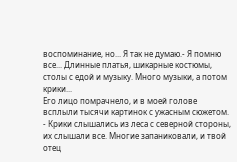воспоминание, но... Я так не думаю.- Я помню все... Длинные платья, шикарные костюмы, столы с едой и музыку. Много музыки, а потом крики...
Его лицо помрачнело, и в моей голове всплыли тысячи картинок с ужасным сюжетом.
- Крики слышались из леса с северной стороны, их слышали все. Многие запаниковали, и твой отец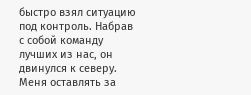быстро взял ситуацию под контроль. Набрав с собой команду лучших из нас, он двинулся к северу. Меня оставлять за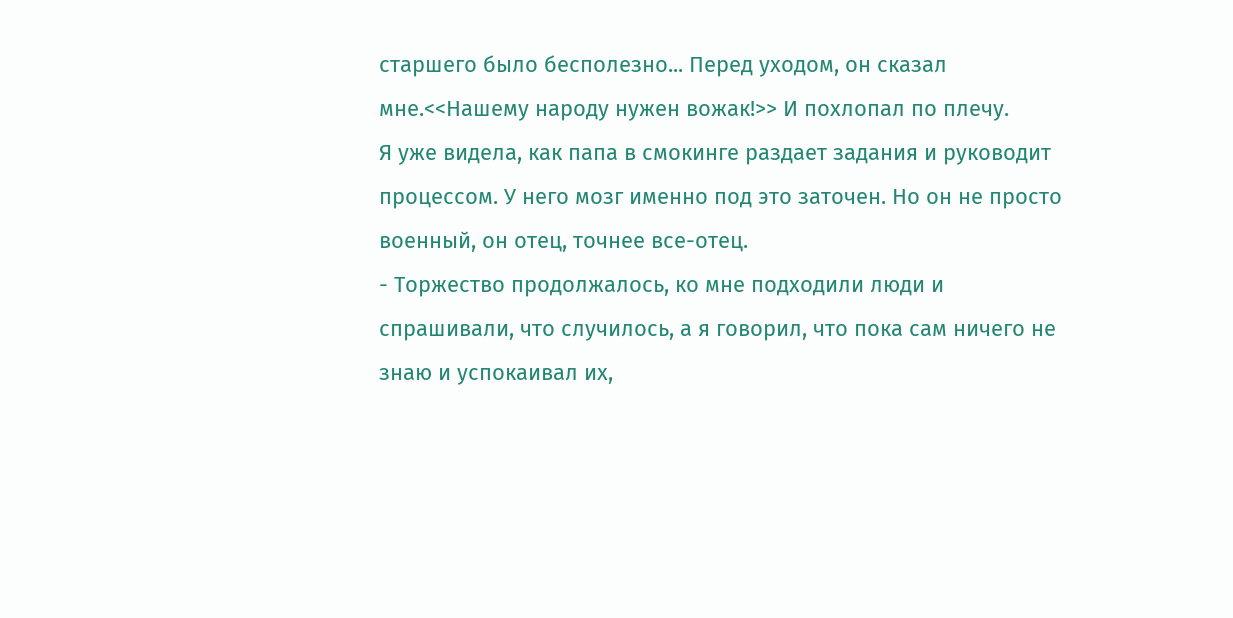старшего было бесполезно... Перед уходом, он сказал мне.<<Нашему народу нужен вожак!>> И похлопал по плечу.
Я уже видела, как папа в смокинге раздает задания и руководит процессом. У него мозг именно под это заточен. Но он не просто военный, он отец, точнее все-отец.
- Торжество продолжалось, ко мне подходили люди и спрашивали, что случилось, а я говорил, что пока сам ничего не знаю и успокаивал их,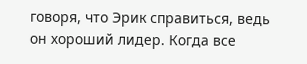говоря, что Эрик справиться, ведь он хороший лидер. Когда все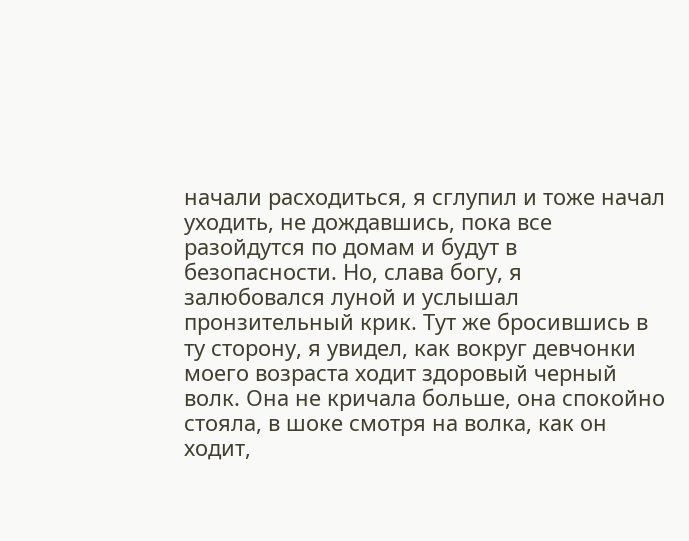начали расходиться, я сглупил и тоже начал уходить, не дождавшись, пока все разойдутся по домам и будут в безопасности. Но, слава богу, я залюбовался луной и услышал пронзительный крик. Тут же бросившись в ту сторону, я увидел, как вокруг девчонки моего возраста ходит здоровый черный волк. Она не кричала больше, она спокойно стояла, в шоке смотря на волка, как он ходит,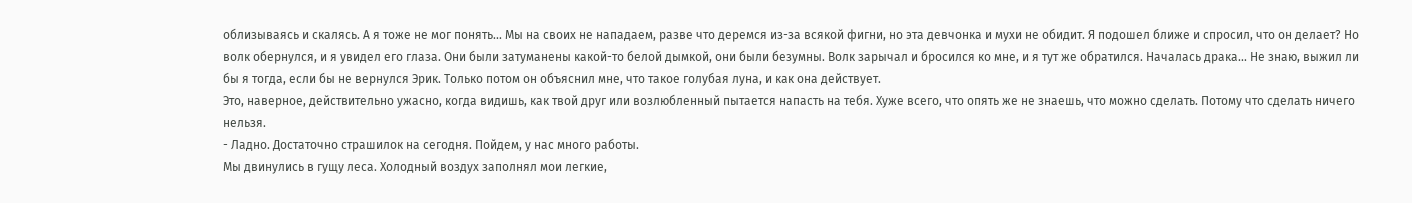облизываясь и скалясь. А я тоже не мог понять... Мы на своих не нападаем, разве что деремся из-за всякой фигни, но эта девчонка и мухи не обидит. Я подошел ближе и спросил, что он делает? Но волк обернулся, и я увидел его глаза. Они были затуманены какой-то белой дымкой, они были безумны. Волк зарычал и бросился ко мне, и я тут же обратился. Началась драка... Не знаю, выжил ли бы я тогда, если бы не вернулся Эрик. Только потом он объяснил мне, что такое голубая луна, и как она действует.
Это, наверное, действительно ужасно, когда видишь, как твой друг или возлюбленный пытается напасть на тебя. Хуже всего, что опять же не знаешь, что можно сделать. Потому что сделать ничего нельзя.
- Ладно. Достаточно страшилок на сегодня. Пойдем, у нас много работы.
Мы двинулись в гущу леса. Холодный воздух заполнял мои легкие,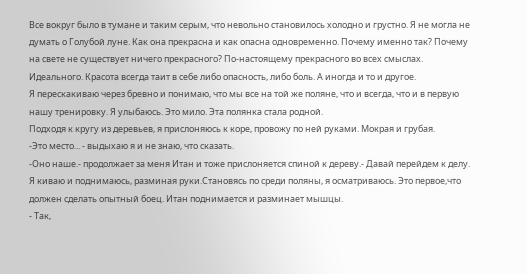Все вокруг было в тумане и таким серым, что невольно становилось холодно и грустно. Я не могла не думать о Голубой луне. Как она прекрасна и как опасна одновременно. Почему именно так? Почему на свете не существует ничего прекрасного? По-настоящему прекрасного во всех смыслах. Идеального. Красота всегда таит в себе либо опасность, либо боль. А иногда и то и другое.
Я перескакиваю через бревно и понимаю, что мы все на той же поляне, что и всегда, что и в первую нашу тренировку. Я улыбаюсь. Это мило. Эта полянка стала родной.
Подходя к кругу из деревьев, я прислоняюсь к коре, провожу по ней руками. Мокрая и грубая.
-Это место... - выдыхаю я и не знаю, что сказать.
-Оно наше.- продолжает за меня Итан и тоже прислоняется спиной к дереву.- Давай перейдем к делу.
Я киваю и поднимаюсь, разминая руки.Становясь по среди поляны, я осматриваюсь. Это первое,что должен сделать опытный боец. Итан поднимается и разминает мышцы.
- Так,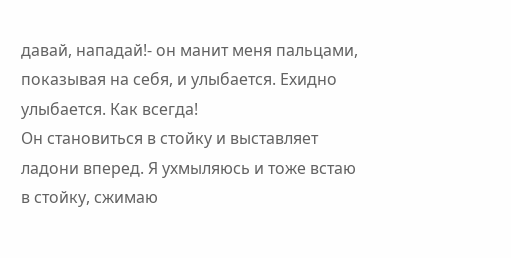давай, нападай!- он манит меня пальцами, показывая на себя, и улыбается. Ехидно улыбается. Как всегда!
Он становиться в стойку и выставляет ладони вперед. Я ухмыляюсь и тоже встаю в стойку, сжимаю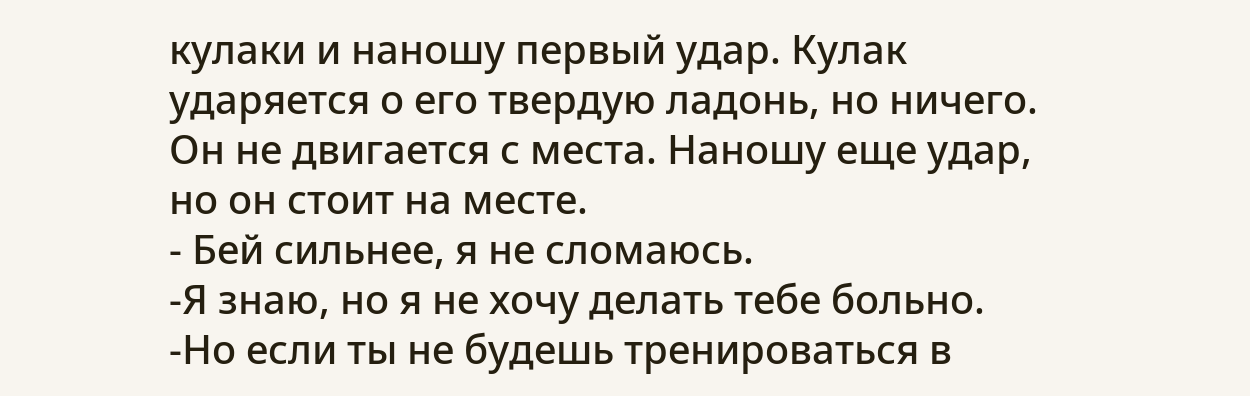кулаки и наношу первый удар. Кулак ударяется о его твердую ладонь, но ничего. Он не двигается с места. Наношу еще удар, но он стоит на месте.
- Бей сильнее, я не сломаюсь.
-Я знаю, но я не хочу делать тебе больно.
-Но если ты не будешь тренироваться в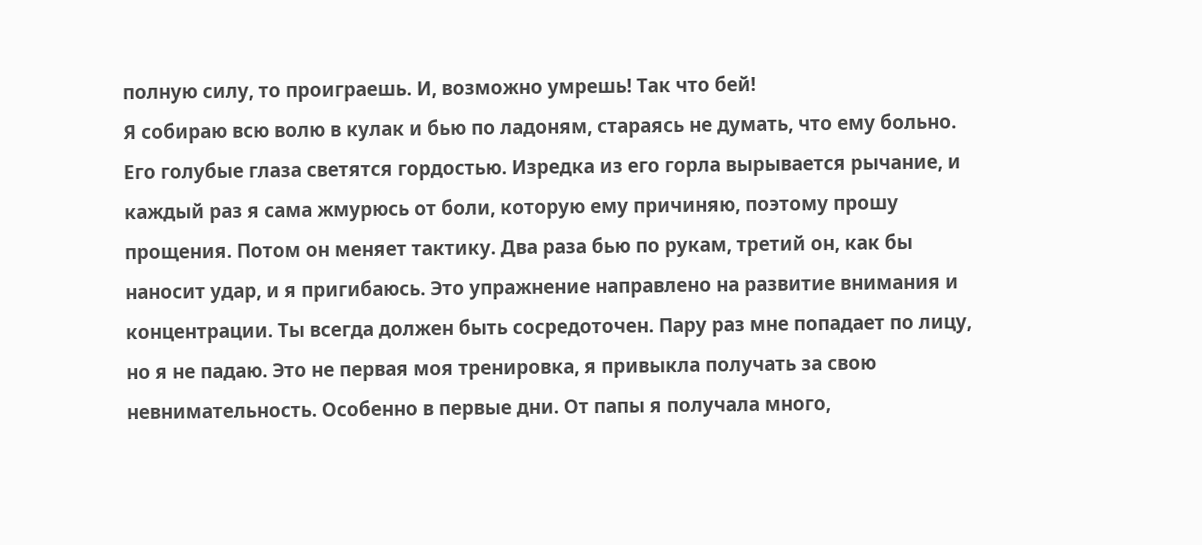полную силу, то проиграешь. И, возможно умрешь! Так что бей!
Я собираю всю волю в кулак и бью по ладоням, стараясь не думать, что ему больно. Его голубые глаза светятся гордостью. Изредка из его горла вырывается рычание, и каждый раз я сама жмурюсь от боли, которую ему причиняю, поэтому прошу прощения. Потом он меняет тактику. Два раза бью по рукам, третий он, как бы наносит удар, и я пригибаюсь. Это упражнение направлено на развитие внимания и концентрации. Ты всегда должен быть сосредоточен. Пару раз мне попадает по лицу, но я не падаю. Это не первая моя тренировка, я привыкла получать за свою невнимательность. Особенно в первые дни. От папы я получала много,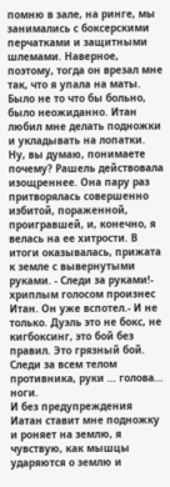помню в зале, на ринге, мы занимались с боксерскими перчатками и защитными шлемами. Наверное, поэтому, тогда он врезал мне так, что я упала на маты. Было не то что бы больно, было неожиданно. Итан любил мне делать подножки и укладывать на лопатки. Ну, вы думаю, понимаете почему? Рашель действовала изощреннее. Она пару раз притворялась совершенно избитой, пораженной, проигравшей, и, конечно, я велась на ее хитрости. В итоги оказывалась, прижата к земле с вывернутыми руками. - Следи за руками!- хриплым голосом произнес Итан. Он уже вспотел.- И не только. Дуэль это не бокс, не кигбоксинг, это бой без правил. Это грязный бой. Следи за всем телом противника, руки ... голова... ноги.
И без предупреждения Иатан ставит мне подножку и роняет на землю, я чувствую, как мышцы ударяются о землю и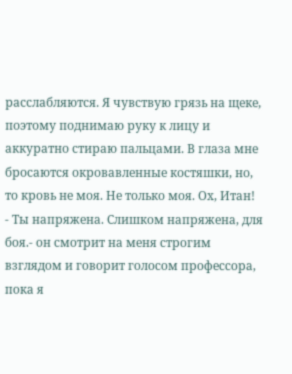расслабляются. Я чувствую грязь на щеке, поэтому поднимаю руку к лицу и аккуратно стираю пальцами. В глаза мне бросаются окровавленные костяшки, но, то кровь не моя. Не только моя. Ох, Итан!
- Ты напряжена. Слишком напряжена, для боя.- он смотрит на меня строгим взглядом и говорит голосом профессора, пока я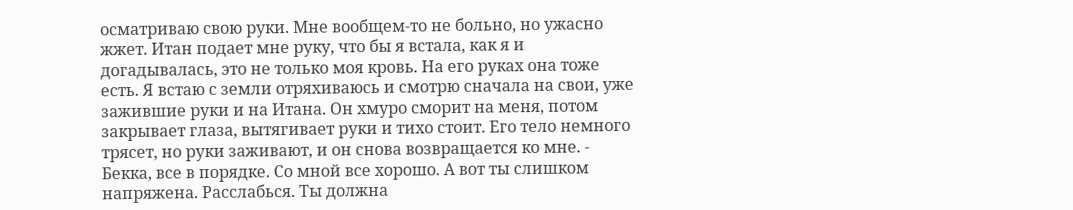осматриваю свою руки. Мне вообщем-то не больно, но ужасно жжет. Итан подает мне руку, что бы я встала, как я и догадывалась, это не только моя кровь. На его руках она тоже есть. Я встаю с земли отряхиваюсь и смотрю сначала на свои, уже зажившие руки и на Итана. Он хмуро сморит на меня, потом закрывает глаза, вытягивает руки и тихо стоит. Его тело немного трясет, но руки заживают, и он снова возвращается ко мне. - Бекка, все в порядке. Со мной все хорошо. А вот ты слишком напряжена. Расслабься. Ты должна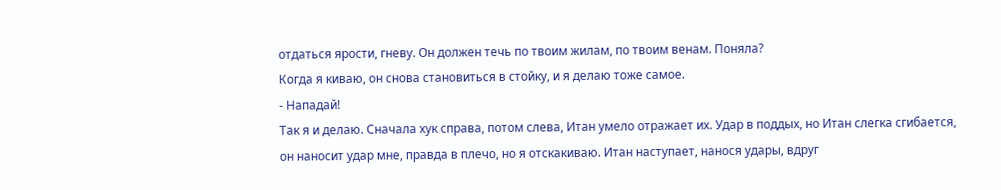отдаться ярости, гневу. Он должен течь по твоим жилам, по твоим венам. Поняла?
Когда я киваю, он снова становиться в стойку, и я делаю тоже самое.
- Нападай!
Так я и делаю. Сначала хук справа, потом слева, Итан умело отражает их. Удар в поддых, но Итан слегка сгибается, он наносит удар мне, правда в плечо, но я отскакиваю. Итан наступает, нанося удары, вдруг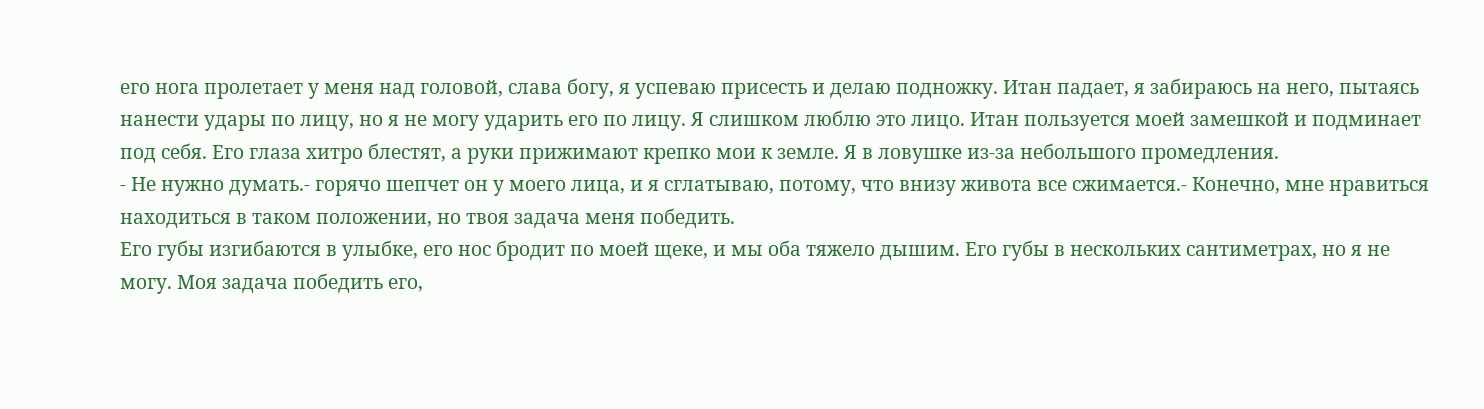его нога пролетает у меня над головой, слава богу, я успеваю присесть и делаю подножку. Итан падает, я забираюсь на него, пытаясь нанести удары по лицу, но я не могу ударить его по лицу. Я слишком люблю это лицо. Итан пользуется моей замешкой и подминает под себя. Его глаза хитро блестят, а руки прижимают крепко мои к земле. Я в ловушке из-за небольшого промедления.
- Не нужно думать.- горячо шепчет он у моего лица, и я сглатываю, потому, что внизу живота все сжимается.- Конечно, мне нравиться находиться в таком положении, но твоя задача меня победить.
Его губы изгибаются в улыбке, его нос бродит по моей щеке, и мы оба тяжело дышим. Его губы в нескольких сантиметрах, но я не могу. Моя задача победить его,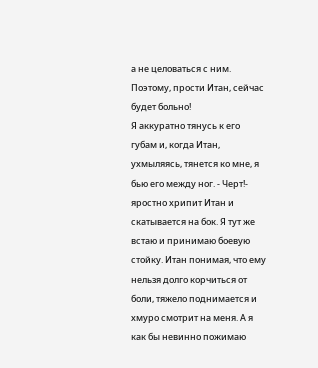а не целоваться с ним. Поэтому, прости Итан, сейчас будет больно!
Я аккуратно тянусь к его губам и, когда Итан, ухмыляясь, тянется ко мне, я бью его между ног. - Черт!- яростно хрипит Итан и скатывается на бок. Я тут же встаю и принимаю боевую стойку. Итан понимая, что ему нельзя долго корчиться от боли, тяжело поднимается и хмуро смотрит на меня. А я как бы невинно пожимаю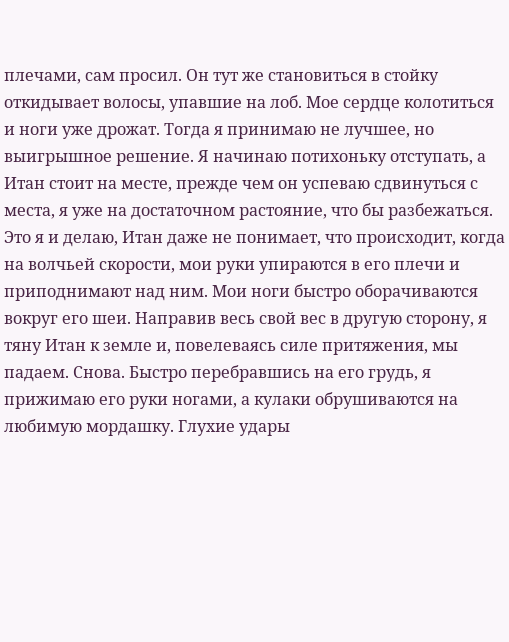плечами, сам просил. Он тут же становиться в стойку откидывает волосы, упавшие на лоб. Мое сердце колотиться и ноги уже дрожат. Тогда я принимаю не лучшее, но выигрышное решение. Я начинаю потихоньку отступать, а Итан стоит на месте, прежде чем он успеваю сдвинуться с места, я уже на достаточном растояние, что бы разбежаться. Это я и делаю, Итан даже не понимает, что происходит, когда на волчьей скорости, мои руки упираются в его плечи и приподнимают над ним. Мои ноги быстро оборачиваются вокруг его шеи. Направив весь свой вес в другую сторону, я тяну Итан к земле и, повелеваясь силе притяжения, мы падаем. Снова. Быстро перебравшись на его грудь, я прижимаю его руки ногами, а кулаки обрушиваются на любимую мордашку. Глухие удары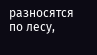разносятся по лесу,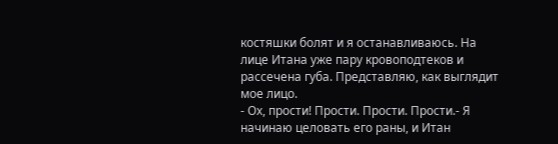костяшки болят и я останавливаюсь. На лице Итана уже пару кровоподтеков и рассечена губа. Представляю, как выглядит мое лицо.
- Ох, прости! Прости. Прости. Прости.- Я начинаю целовать его раны, и Итан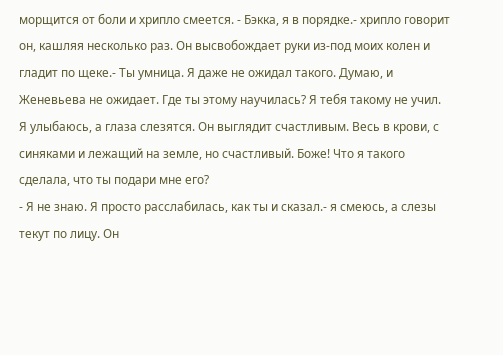морщится от боли и хрипло смеется. - Бэкка, я в порядке.- хрипло говорит он, кашляя несколько раз. Он высвобождает руки из-под моих колен и гладит по щеке.- Ты умница. Я даже не ожидал такого. Думаю, и Женевьева не ожидает. Где ты этому научилась? Я тебя такому не учил.
Я улыбаюсь, а глаза слезятся. Он выглядит счастливым. Весь в крови, с синяками и лежащий на земле, но счастливый. Боже! Что я такого сделала, что ты подари мне его?
- Я не знаю. Я просто расслабилась, как ты и сказал.- я смеюсь, а слезы текут по лицу. Он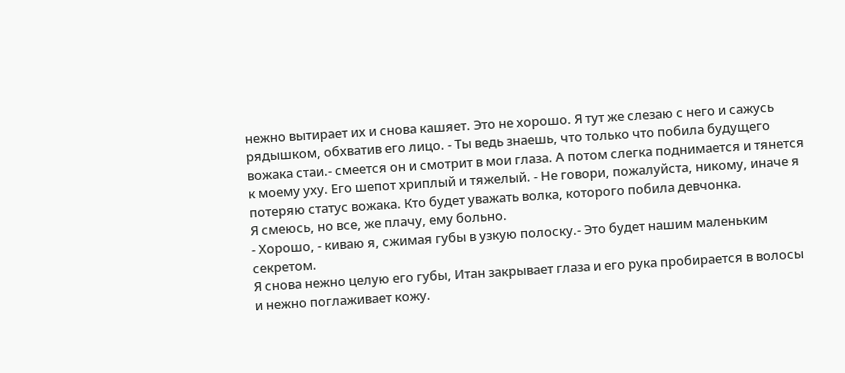нежно вытирает их и снова кашяет. Это не хорошо. Я тут же слезаю с него и сажусь рядышком, обхватив его лицо. - Ты ведь знаешь, что только что побила будущего вожака стаи.- смеется он и смотрит в мои глаза. А потом слегка поднимается и тянется к моему уху. Его шепот хриплый и тяжелый. - Не говори, пожалуйста, никому, иначе я потеряю статус вожака. Кто будет уважать волка, которого побила девчонка.
Я смеюсь, но все, же плачу, ему больно.
- Хорошо, - киваю я, сжимая губы в узкую полоску.- Это будет нашим маленьким секретом.
Я снова нежно целую его губы, Итан закрывает глаза и его рука пробирается в волосы и нежно поглаживает кожу.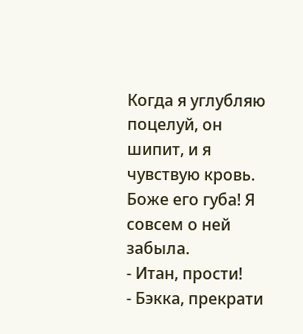Когда я углубляю поцелуй, он шипит, и я чувствую кровь. Боже его губа! Я совсем о ней забыла.
- Итан, прости!
- Бэкка, прекрати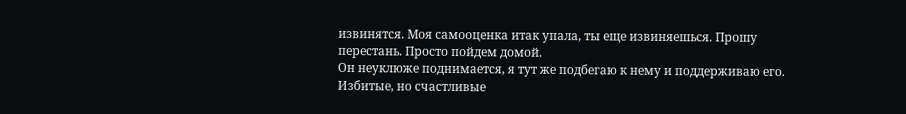извинятся. Моя самооценка итак упала, ты еще извиняешься. Прошу перестань. Просто пойдем домой.
Он неуклюже поднимается, я тут же подбегаю к нему и поддерживаю его. Избитые, но счастливые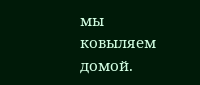мы ковыляем домой.